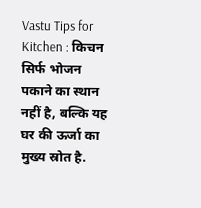Vastu Tips for Kitchen : किचन सिर्फ भोजन पकाने का स्थान नहीं है, बल्कि यह घर की ऊर्जा का मुख्य स्रोत है.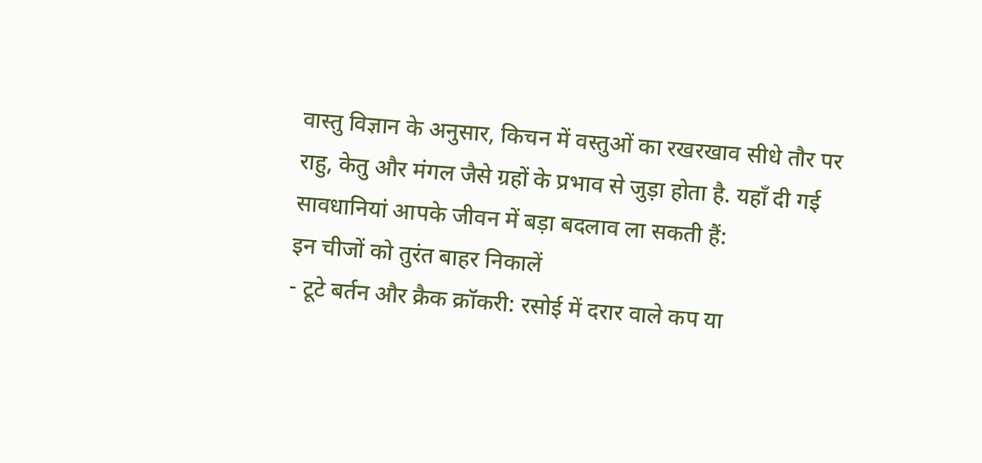वास्तु विज्ञान के अनुसार, किचन में वस्तुओं का रखरखाव सीधे तौर पर राहु, केतु और मंगल जैसे ग्रहों के प्रभाव से जुड़ा होता है. यहाँ दी गई सावधानियां आपके जीवन में बड़ा बदलाव ला सकती हैं:
इन चीजों को तुरंत बाहर निकालें
- टूटे बर्तन और क्रैक क्रॉकरी: रसोई में दरार वाले कप या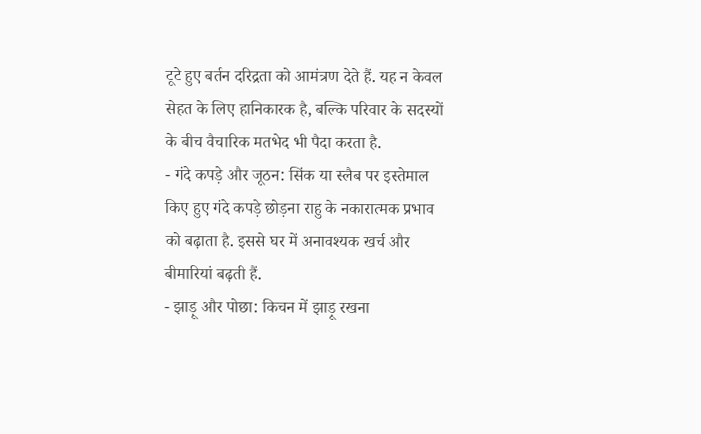टूटे हुए बर्तन दरिद्रता को आमंत्रण देते हैं. यह न केवल सेहत के लिए हानिकारक है, बल्कि परिवार के सदस्यों के बीच वैचारिक मतभेद भी पैदा करता है.
- गंदे कपड़े और जूठन: सिंक या स्लैब पर इस्तेमाल किए हुए गंदे कपड़े छोड़ना राहु के नकारात्मक प्रभाव को बढ़ाता है. इससे घर में अनावश्यक खर्च और बीमारियां बढ़ती हैं.
- झाड़ू और पोछा: किचन में झाड़ू रखना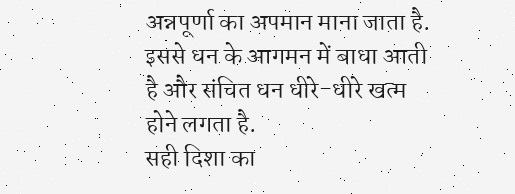अन्नपूर्णा का अपमान माना जाता है. इससे धन के आगमन में बाधा आती है और संचित धन धीरे-धीरे खत्म होने लगता है.
सही दिशा का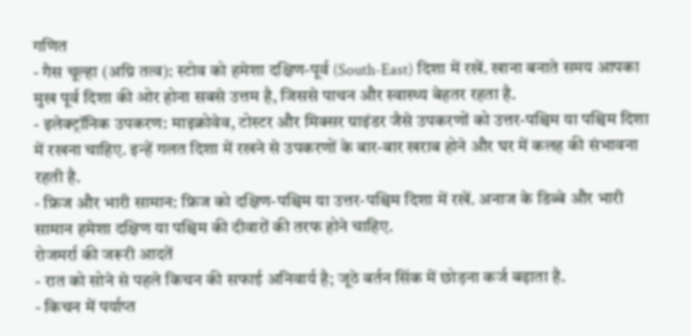गणित
- गैस चूल्हा (अग्नि तत्व): स्टोव को हमेशा दक्षिण-पूर्व (South-East) दिशा में रखें. खाना बनाते समय आपका मुख पूर्व दिशा की ओर होना सबसे उत्तम है, जिससे पाचन और स्वास्थ्य बेहतर रहता है.
- इलेक्ट्रॉनिक उपकरण: माइक्रोवेव, टोस्टर और मिक्सर ग्राइंडर जैसे उपकरणों को उत्तर-पश्चिम या पश्चिम दिशा में रखना चाहिए. इन्हें गलत दिशा में रखने से उपकरणों के बार-बार खराब होने और घर में कलह की संभावना रहती है.
- फ्रिज और भारी सामान: फ्रिज को दक्षिण-पश्चिम या उत्तर-पश्चिम दिशा में रखें. अनाज के डिब्बे और भारी सामान हमेशा दक्षिण या पश्चिम की दीवारों की तरफ होने चाहिए.
रोजमर्रा की जरूरी आदतें
- रात को सोने से पहले किचन की सफाई अनिवार्य है; जूठे बर्तन सिंक में छोड़ना कर्ज बढ़ाता है.
- किचन में पर्याप्त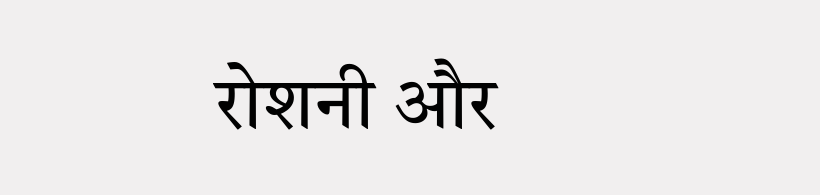रोशनी और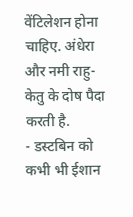वेंटिलेशन होना चाहिए. अंधेरा और नमी राहु-केतु के दोष पैदा करती है.
- डस्टबिन को कभी भी ईशान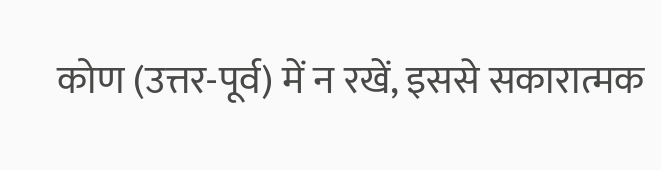कोण (उत्तर-पूर्व) में न रखें, इससे सकारात्मक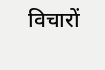विचारों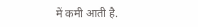में कमी आती है.